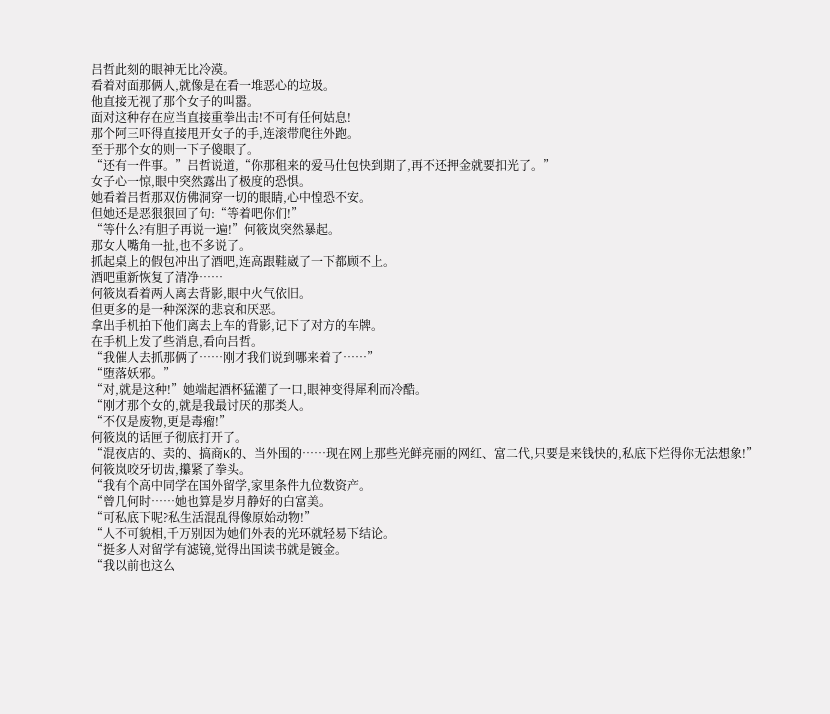吕哲此刻的眼神无比冷漠。
看着对面那俩人,就像是在看一堆恶心的垃圾。
他直接无视了那个女子的叫嚣。
面对这种存在应当直接重拳出击!不可有任何姑息!
那个阿三吓得直接甩开女子的手,连滚带爬往外跑。
至于那个女的则一下子傻眼了。
“还有一件事。”吕哲说道,“你那租来的爱马仕包快到期了,再不还押金就要扣光了。”
女子心一惊,眼中突然露出了极度的恐惧。
她看着吕哲那双仿佛洞穿一切的眼睛,心中惶恐不安。
但她还是恶狠狠回了句:“等着吧你们!”
“等什么?有胆子再说一遍!”何筱岚突然暴起。
那女人嘴角一扯,也不多说了。
抓起桌上的假包冲出了酒吧,连高跟鞋崴了一下都顾不上。
酒吧重新恢复了清净……
何筱岚看着两人离去背影,眼中火气依旧。
但更多的是一种深深的悲哀和厌恶。
拿出手机拍下他们离去上车的背影,记下了对方的车牌。
在手机上发了些消息,看向吕哲。
“我催人去抓那俩了……刚才我们说到哪来着了……”
“堕落妖邪。”
“对,就是这种!”她端起酒杯猛灌了一口,眼神变得犀利而冷酷。
“刚才那个女的,就是我最讨厌的那类人。
“不仅是废物,更是毒瘤!”
何筱岚的话匣子彻底打开了。
“混夜店的、卖的、搞商K的、当外围的……现在网上那些光鲜亮丽的网红、富二代,只要是来钱快的,私底下烂得你无法想象!”
何筱岚咬牙切齿,攥紧了拳头。
“我有个高中同学在国外留学,家里条件九位数资产。
“曾几何时……她也算是岁月静好的白富美。
“可私底下呢?私生活混乱得像原始动物!”
“人不可貌相,千万别因为她们外表的光环就轻易下结论。
“挺多人对留学有滤镜,觉得出国读书就是镀金。
“我以前也这么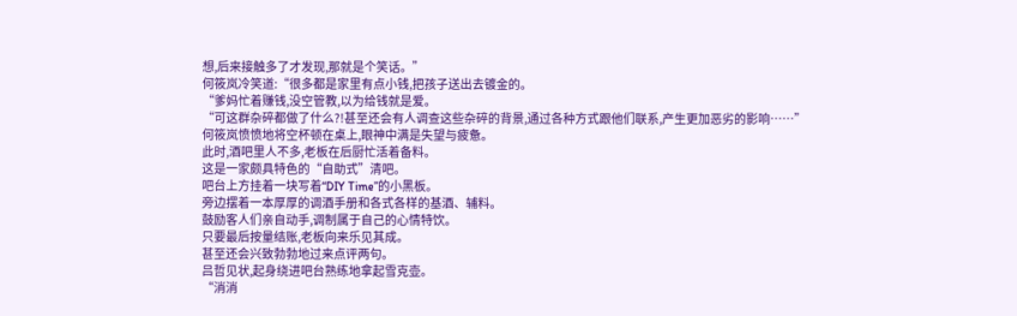想,后来接触多了才发现,那就是个笑话。”
何筱岚冷笑道:“很多都是家里有点小钱,把孩子送出去镀金的。
“爹妈忙着赚钱,没空管教,以为给钱就是爱。
“可这群杂碎都做了什么?!甚至还会有人调查这些杂碎的背景,通过各种方式跟他们联系,产生更加恶劣的影响……”
何筱岚愤愤地将空杯顿在桌上,眼神中满是失望与疲惫。
此时,酒吧里人不多,老板在后厨忙活着备料。
这是一家颇具特色的“自助式”清吧。
吧台上方挂着一块写着“DIY Time”的小黑板。
旁边摆着一本厚厚的调酒手册和各式各样的基酒、辅料。
鼓励客人们亲自动手,调制属于自己的心情特饮。
只要最后按量结账,老板向来乐见其成。
甚至还会兴致勃勃地过来点评两句。
吕哲见状,起身绕进吧台熟练地拿起雪克壶。
“消消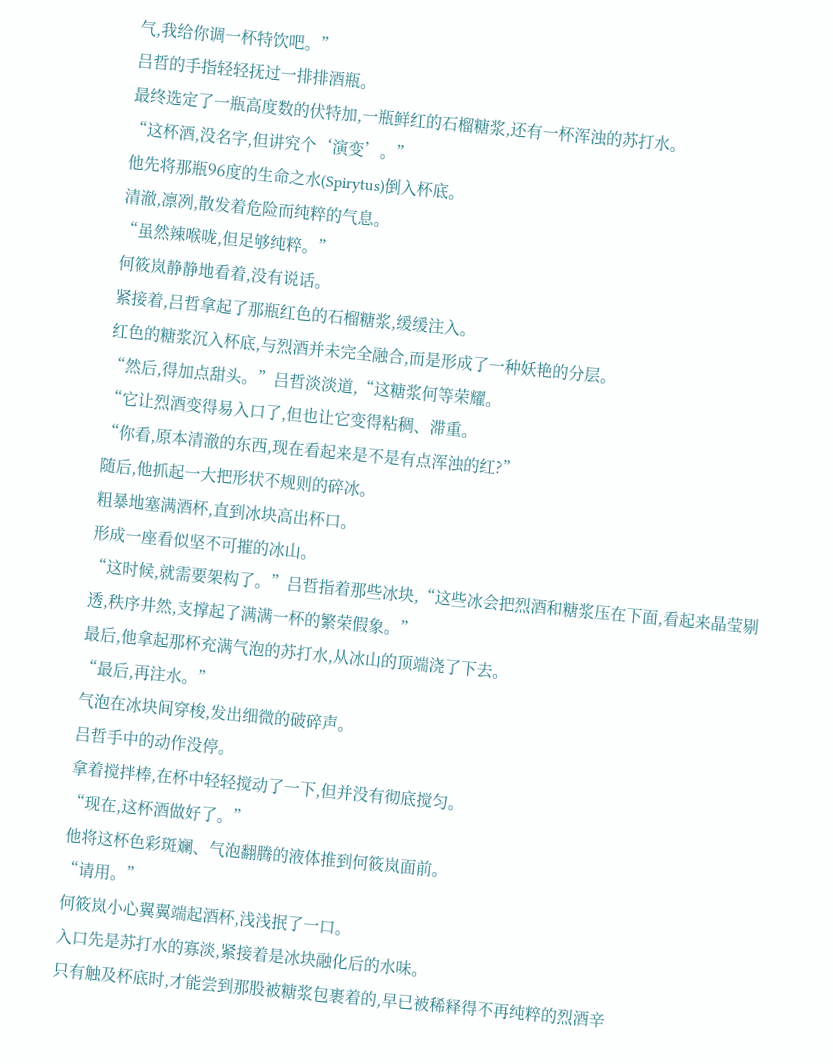气,我给你调一杯特饮吧。”
吕哲的手指轻轻抚过一排排酒瓶。
最终选定了一瓶高度数的伏特加,一瓶鲜红的石榴糖浆,还有一杯浑浊的苏打水。
“这杯酒,没名字,但讲究个‘演变’。”
他先将那瓶96度的生命之水(Spirytus)倒入杯底。
清澈,凛冽,散发着危险而纯粹的气息。
“虽然辣喉咙,但足够纯粹。”
何筱岚静静地看着,没有说话。
紧接着,吕哲拿起了那瓶红色的石榴糖浆,缓缓注入。
红色的糖浆沉入杯底,与烈酒并未完全融合,而是形成了一种妖艳的分层。
“然后,得加点甜头。”吕哲淡淡道,“这糖浆何等荣耀。
“它让烈酒变得易入口了,但也让它变得粘稠、滞重。
“你看,原本清澈的东西,现在看起来是不是有点浑浊的红?”
随后,他抓起一大把形状不规则的碎冰。
粗暴地塞满酒杯,直到冰块高出杯口。
形成一座看似坚不可摧的冰山。
“这时候,就需要架构了。”吕哲指着那些冰块,“这些冰会把烈酒和糖浆压在下面,看起来晶莹剔透,秩序井然,支撑起了满满一杯的繁荣假象。”
最后,他拿起那杯充满气泡的苏打水,从冰山的顶端浇了下去。
“最后,再注水。”
气泡在冰块间穿梭,发出细微的破碎声。
吕哲手中的动作没停。
拿着搅拌棒,在杯中轻轻搅动了一下,但并没有彻底搅匀。
“现在,这杯酒做好了。”
他将这杯色彩斑斓、气泡翻腾的液体推到何筱岚面前。
“请用。”
何筱岚小心翼翼端起酒杯,浅浅抿了一口。
入口先是苏打水的寡淡,紧接着是冰块融化后的水味。
只有触及杯底时,才能尝到那股被糖浆包裹着的,早已被稀释得不再纯粹的烈酒辛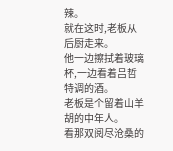辣。
就在这时,老板从后厨走来。
他一边擦拭着玻璃杯,一边看着吕哲特调的酒。
老板是个留着山羊胡的中年人。
看那双阅尽沧桑的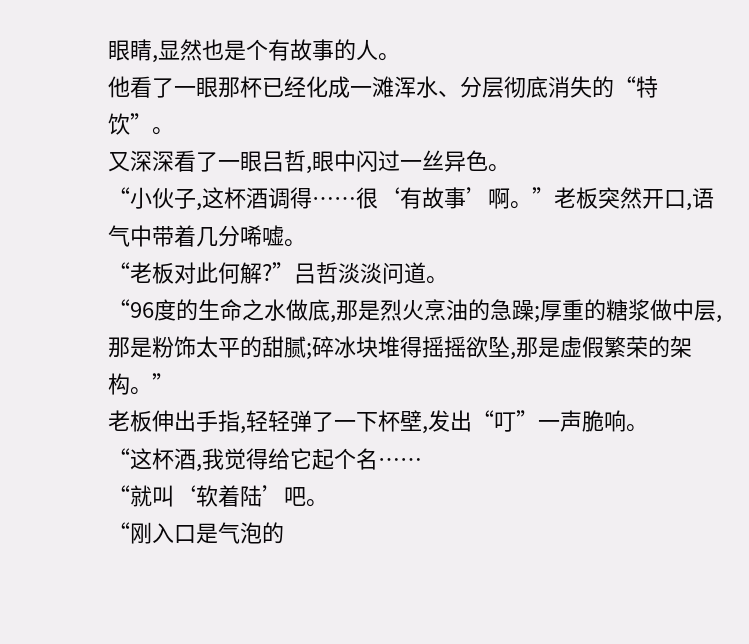眼睛,显然也是个有故事的人。
他看了一眼那杯已经化成一滩浑水、分层彻底消失的“特饮”。
又深深看了一眼吕哲,眼中闪过一丝异色。
“小伙子,这杯酒调得……很‘有故事’啊。”老板突然开口,语气中带着几分唏嘘。
“老板对此何解?”吕哲淡淡问道。
“96度的生命之水做底,那是烈火烹油的急躁;厚重的糖浆做中层,那是粉饰太平的甜腻;碎冰块堆得摇摇欲坠,那是虚假繁荣的架构。”
老板伸出手指,轻轻弹了一下杯壁,发出“叮”一声脆响。
“这杯酒,我觉得给它起个名……
“就叫‘软着陆’吧。
“刚入口是气泡的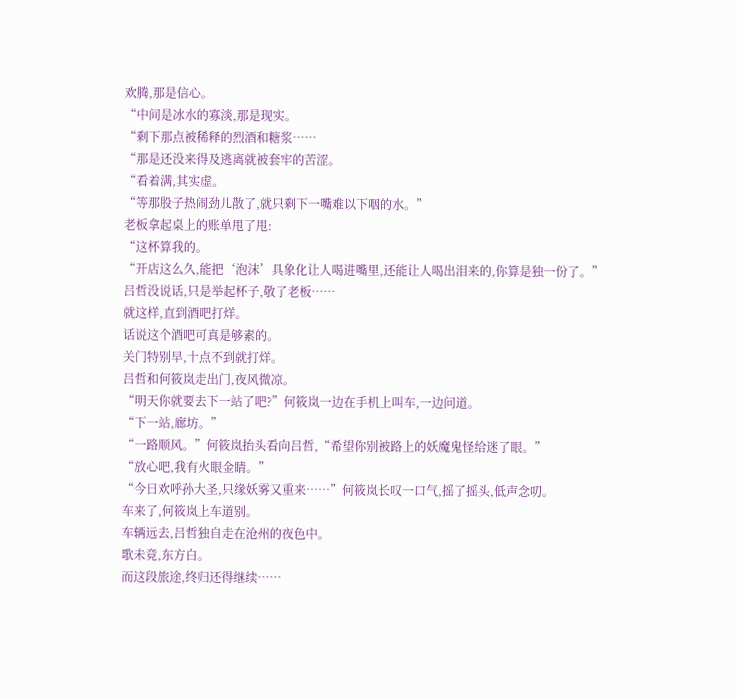欢腾,那是信心。
“中间是冰水的寡淡,那是现实。
“剩下那点被稀释的烈酒和糖浆……
“那是还没来得及逃离就被套牢的苦涩。
“看着满,其实虚。
“等那股子热闹劲儿散了,就只剩下一嘴难以下咽的水。”
老板拿起桌上的账单甩了甩:
“这杯算我的。
“开店这么久,能把‘泡沫’具象化让人喝进嘴里,还能让人喝出泪来的,你算是独一份了。”
吕哲没说话,只是举起杯子,敬了老板……
就这样,直到酒吧打烊。
话说这个酒吧可真是够素的。
关门特别早,十点不到就打烊。
吕哲和何筱岚走出门,夜风微凉。
“明天你就要去下一站了吧?”何筱岚一边在手机上叫车,一边问道。
“下一站,廊坊。”
“一路顺风。”何筱岚抬头看向吕哲,“希望你别被路上的妖魔鬼怪给迷了眼。”
“放心吧,我有火眼金睛。”
“今日欢呼孙大圣,只缘妖雾又重来……”何筱岚长叹一口气,摇了摇头,低声念叨。
车来了,何筱岚上车道别。
车辆远去,吕哲独自走在沧州的夜色中。
歌未竟,东方白。
而这段旅途,终归还得继续……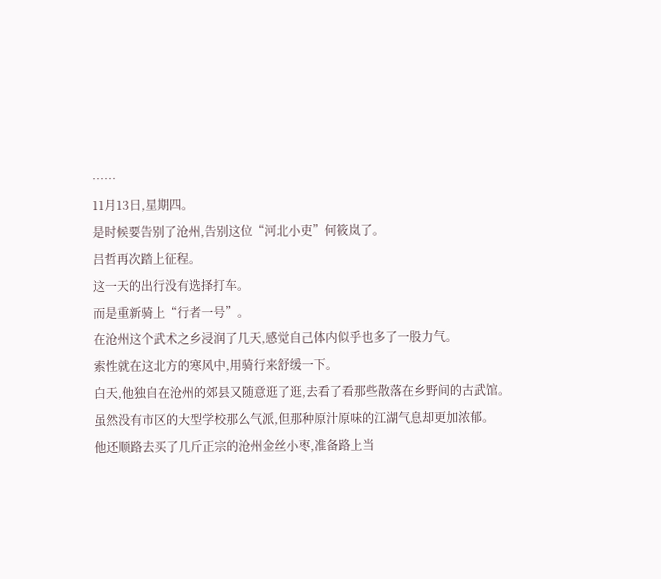……
11月13日,星期四。
是时候要告别了沧州,告别这位“河北小吏”何筱岚了。
吕哲再次踏上征程。
这一天的出行没有选择打车。
而是重新骑上“行者一号”。
在沧州这个武术之乡浸润了几天,感觉自己体内似乎也多了一股力气。
索性就在这北方的寒风中,用骑行来舒缓一下。
白天,他独自在沧州的郊县又随意逛了逛,去看了看那些散落在乡野间的古武馆。
虽然没有市区的大型学校那么气派,但那种原汁原味的江湖气息却更加浓郁。
他还顺路去买了几斤正宗的沧州金丝小枣,准备路上当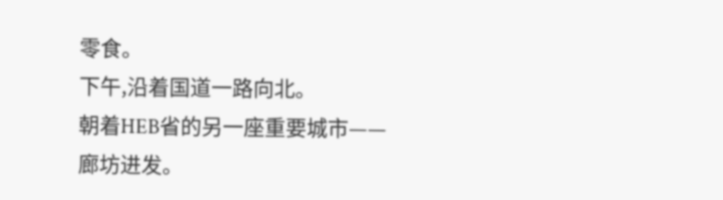零食。
下午,沿着国道一路向北。
朝着HEB省的另一座重要城市——廊坊进发。